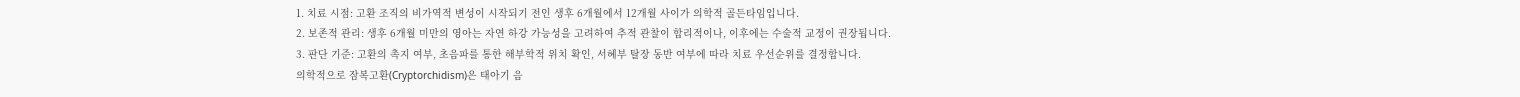1. 치료 시점: 고환 조직의 비가역적 변성이 시작되기 전인 생후 6개월에서 12개월 사이가 의학적 골든타임입니다.
2. 보존적 관리: 생후 6개월 미만의 영아는 자연 하강 가능성을 고려하여 추적 관찰이 합리적이나, 이후에는 수술적 교정이 권장됩니다.
3. 판단 기준: 고환의 촉지 여부, 초음파를 통한 해부학적 위치 확인, 서혜부 탈장 동반 여부에 따라 치료 우선순위를 결정합니다.
의학적으로 잠복고환(Cryptorchidism)은 태아기 음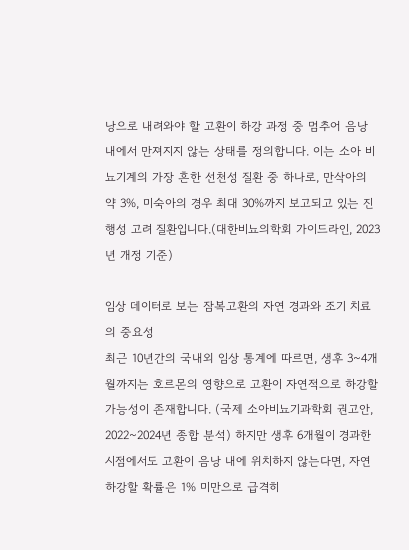낭으로 내려와야 할 고환이 하강 과정 중 멈추어 음낭 내에서 만져지지 않는 상태를 정의합니다. 이는 소아 비뇨기계의 가장 흔한 선천성 질환 중 하나로, 만삭아의 약 3%, 미숙아의 경우 최대 30%까지 보고되고 있는 진행성 고려 질환입니다.(대한비뇨의학회 가이드라인, 2023년 개정 기준)

임상 데이터로 보는 잠복고환의 자연 경과와 조기 치료의 중요성
최근 10년간의 국내외 임상 통계에 따르면, 생후 3~4개월까지는 호르몬의 영향으로 고환이 자연적으로 하강할 가능성이 존재합니다. (국제 소아비뇨기과학회 권고안, 2022~2024년 종합 분석) 하지만 생후 6개월이 경과한 시점에서도 고환이 음낭 내에 위치하지 않는다면, 자연 하강할 확률은 1% 미만으로 급격히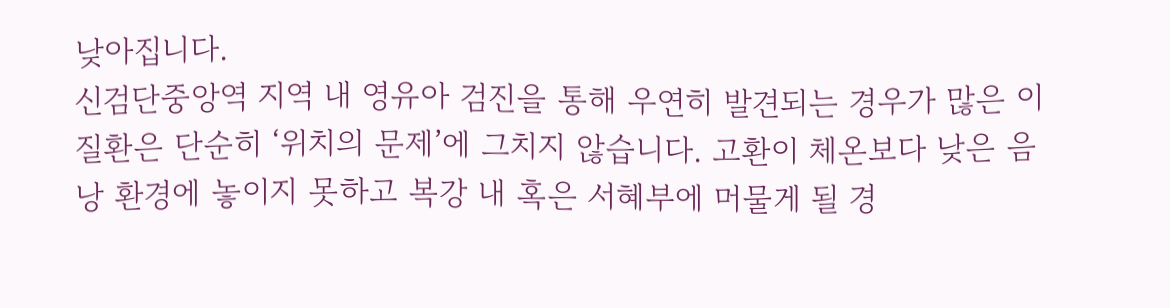낮아집니다.
신검단중앙역 지역 내 영유아 검진을 통해 우연히 발견되는 경우가 많은 이 질환은 단순히 ‘위치의 문제’에 그치지 않습니다. 고환이 체온보다 낮은 음낭 환경에 놓이지 못하고 복강 내 혹은 서혜부에 머물게 될 경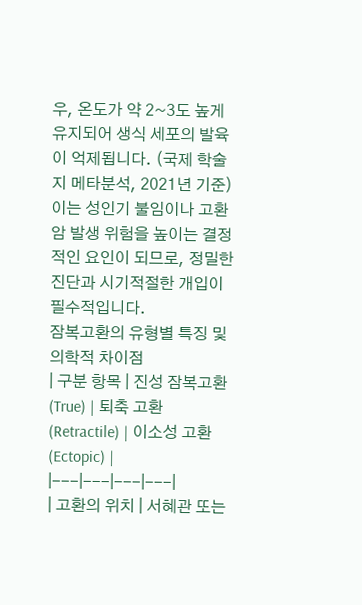우, 온도가 약 2~3도 높게 유지되어 생식 세포의 발육이 억제됩니다. (국제 학술지 메타분석, 2021년 기준) 이는 성인기 불임이나 고환암 발생 위험을 높이는 결정적인 요인이 되므로, 정밀한 진단과 시기적절한 개입이 필수적입니다.
잠복고환의 유형별 특징 및 의학적 차이점
| 구분 항목 | 진성 잠복고환 (True) | 퇴축 고환 (Retractile) | 이소성 고환 (Ectopic) |
|---|---|---|---|
| 고환의 위치 | 서혜관 또는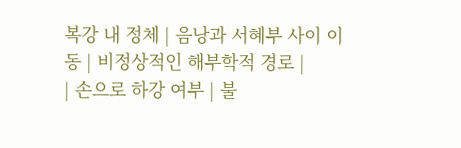복강 내 정체 | 음낭과 서혜부 사이 이동 | 비정상적인 해부학적 경로 |
| 손으로 하강 여부 | 불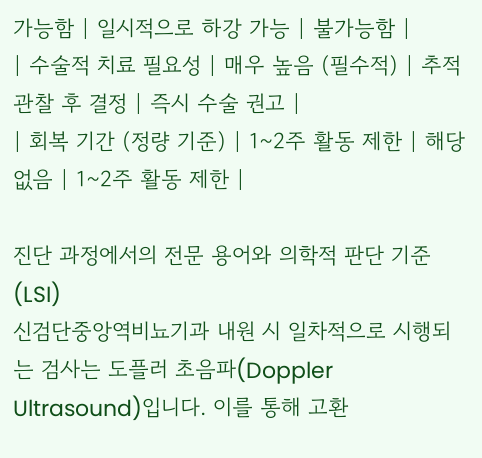가능함 | 일시적으로 하강 가능 | 불가능함 |
| 수술적 치료 필요성 | 매우 높음 (필수적) | 추적 관찰 후 결정 | 즉시 수술 권고 |
| 회복 기간 (정량 기준) | 1~2주 활동 제한 | 해당 없음 | 1~2주 활동 제한 |

진단 과정에서의 전문 용어와 의학적 판단 기준 (LSI)
신검단중앙역비뇨기과 내원 시 일차적으로 시행되는 검사는 도플러 초음파(Doppler Ultrasound)입니다. 이를 통해 고환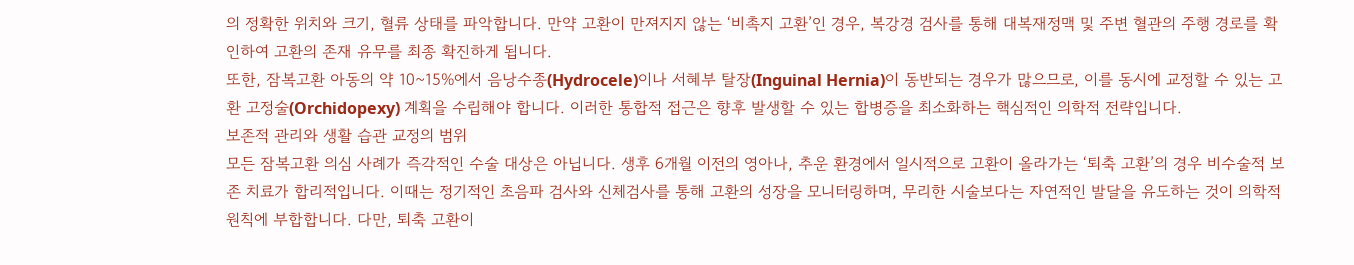의 정확한 위치와 크기, 혈류 상태를 파악합니다. 만약 고환이 만져지지 않는 ‘비촉지 고환’인 경우, 복강경 검사를 통해 대복재정맥 및 주변 혈관의 주행 경로를 확인하여 고환의 존재 유무를 최종 확진하게 됩니다.
또한, 잠복고환 아동의 약 10~15%에서 음낭수종(Hydrocele)이나 서혜부 탈장(Inguinal Hernia)이 동반되는 경우가 많으므로, 이를 동시에 교정할 수 있는 고환 고정술(Orchidopexy) 계획을 수립해야 합니다. 이러한 통합적 접근은 향후 발생할 수 있는 합병증을 최소화하는 핵심적인 의학적 전략입니다.
보존적 관리와 생활 습관 교정의 범위
모든 잠복고환 의심 사례가 즉각적인 수술 대상은 아닙니다. 생후 6개월 이전의 영아나, 추운 환경에서 일시적으로 고환이 올라가는 ‘퇴축 고환’의 경우 비수술적 보존 치료가 합리적입니다. 이때는 정기적인 초음파 검사와 신체검사를 통해 고환의 성장을 모니터링하며, 무리한 시술보다는 자연적인 발달을 유도하는 것이 의학적 원칙에 부합합니다. 다만, 퇴축 고환이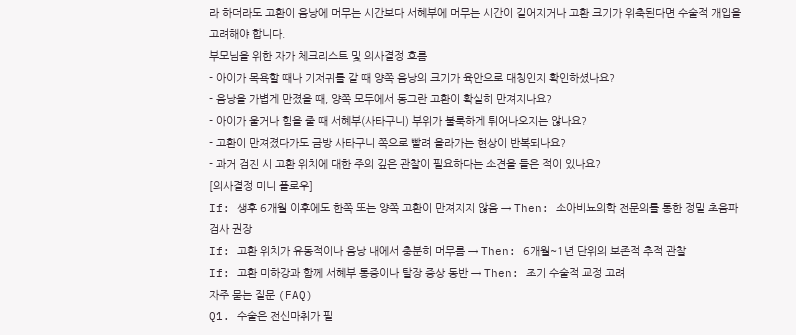라 하더라도 고환이 음낭에 머무는 시간보다 서혜부에 머무는 시간이 길어지거나 고환 크기가 위축된다면 수술적 개입을 고려해야 합니다.
부모님을 위한 자가 체크리스트 및 의사결정 흐름
- 아이가 목욕할 때나 기저귀를 갈 때 양쪽 음낭의 크기가 육안으로 대칭인지 확인하셨나요?
- 음낭을 가볍게 만졌을 때, 양쪽 모두에서 동그란 고환이 확실히 만져지나요?
- 아이가 울거나 힘을 줄 때 서혜부(사타구니) 부위가 불룩하게 튀어나오지는 않나요?
- 고환이 만져졌다가도 금방 사타구니 쪽으로 빨려 올라가는 현상이 반복되나요?
- 과거 검진 시 고환 위치에 대한 주의 깊은 관찰이 필요하다는 소견을 들은 적이 있나요?
[의사결정 미니 플로우]
If: 생후 6개월 이후에도 한쪽 또는 양쪽 고환이 만져지지 않음 → Then: 소아비뇨의학 전문의를 통한 정밀 초음파 검사 권장
If: 고환 위치가 유동적이나 음낭 내에서 충분히 머무름 → Then: 6개월~1년 단위의 보존적 추적 관찰
If: 고환 미하강과 함께 서혜부 통증이나 탈장 증상 동반 → Then: 조기 수술적 교정 고려
자주 묻는 질문 (FAQ)
Q1. 수술은 전신마취가 필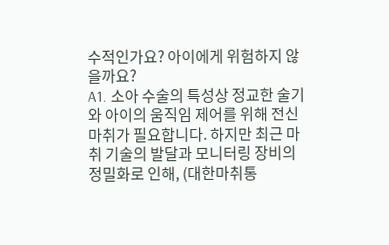수적인가요? 아이에게 위험하지 않을까요?
A1. 소아 수술의 특성상 정교한 술기와 아이의 움직임 제어를 위해 전신마취가 필요합니다. 하지만 최근 마취 기술의 발달과 모니터링 장비의 정밀화로 인해, (대한마취통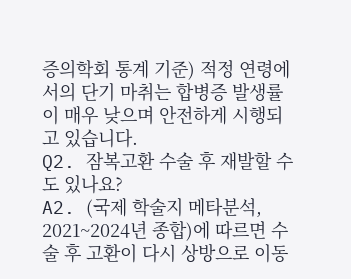증의학회 통계 기준) 적정 연령에서의 단기 마취는 합병증 발생률이 매우 낮으며 안전하게 시행되고 있습니다.
Q2. 잠복고환 수술 후 재발할 수도 있나요?
A2. (국제 학술지 메타분석, 2021~2024년 종합)에 따르면 수술 후 고환이 다시 상방으로 이동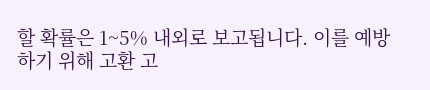할 확률은 1~5% 내외로 보고됩니다. 이를 예방하기 위해 고환 고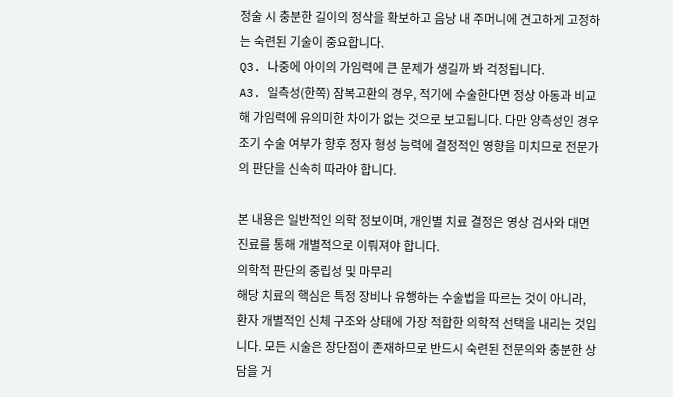정술 시 충분한 길이의 정삭을 확보하고 음낭 내 주머니에 견고하게 고정하는 숙련된 기술이 중요합니다.
Q3. 나중에 아이의 가임력에 큰 문제가 생길까 봐 걱정됩니다.
A3. 일측성(한쪽) 잠복고환의 경우, 적기에 수술한다면 정상 아동과 비교해 가임력에 유의미한 차이가 없는 것으로 보고됩니다. 다만 양측성인 경우 조기 수술 여부가 향후 정자 형성 능력에 결정적인 영향을 미치므로 전문가의 판단을 신속히 따라야 합니다.

본 내용은 일반적인 의학 정보이며, 개인별 치료 결정은 영상 검사와 대면 진료를 통해 개별적으로 이뤄져야 합니다.
의학적 판단의 중립성 및 마무리
해당 치료의 핵심은 특정 장비나 유행하는 수술법을 따르는 것이 아니라, 환자 개별적인 신체 구조와 상태에 가장 적합한 의학적 선택을 내리는 것입니다. 모든 시술은 장단점이 존재하므로 반드시 숙련된 전문의와 충분한 상담을 거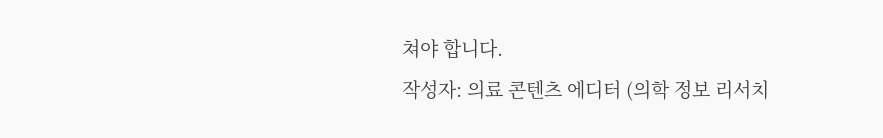쳐야 합니다.
작성자: 의료 콘텐츠 에디터 (의학 정보 리서치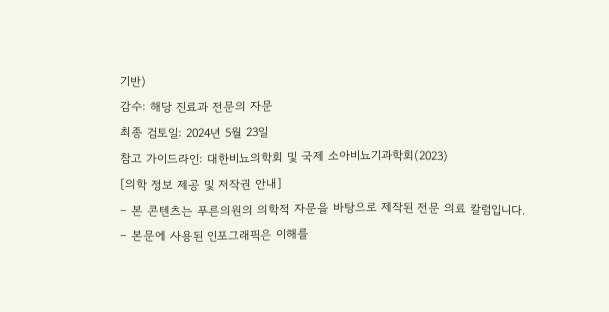기반)
감수: 해당 진료과 전문의 자문
최종 검토일: 2024년 5월 23일
참고 가이드라인: 대한비뇨의학회 및 국제 소아비뇨기과학회(2023)
[의학 정보 제공 및 저작권 안내]
– 본 콘텐츠는 푸른의원의 의학적 자문을 바탕으로 제작된 전문 의료 칼럼입니다.
– 본문에 사용된 인포그래픽은 이해를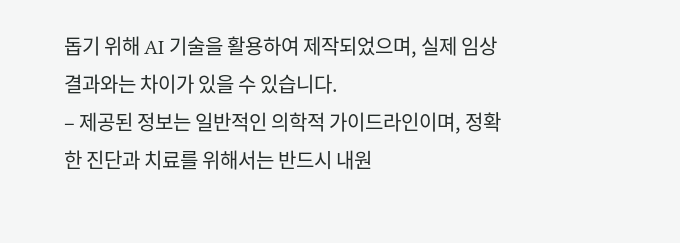돕기 위해 AI 기술을 활용하여 제작되었으며, 실제 임상 결과와는 차이가 있을 수 있습니다.
– 제공된 정보는 일반적인 의학적 가이드라인이며, 정확한 진단과 치료를 위해서는 반드시 내원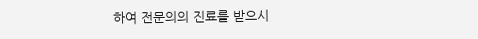하여 전문의의 진료를 받으시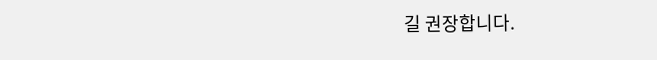길 권장합니다.